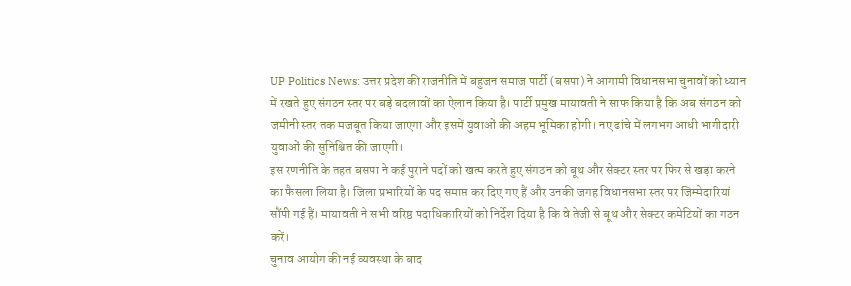UP Politics News: उत्तर प्रदेश की राजनीति में बहुजन समाज पार्टी (बसपा) ने आगामी विधानसभा चुनावों को ध्यान में रखते हुए संगठन स्तर पर बड़े बदलावों का ऐलान किया है। पार्टी प्रमुख मायावती ने साफ किया है कि अब संगठन को जमीनी स्तर तक मजबूत किया जाएगा और इसमें युवाओं की अहम भूमिका होगी। नए ढांचे में लगभग आधी भागीदारी युवाओं की सुनिश्चित की जाएगी।
इस रणनीति के तहत बसपा ने कई पुराने पदों को खत्म करते हुए संगठन को बूथ और सेक्टर स्तर पर फिर से खड़ा करने का फैसला लिया है। जिला प्रभारियों के पद समाप्त कर दिए गए हैं और उनकी जगह विधानसभा स्तर पर जिम्मेदारियां सौंपी गई हैं। मायावती ने सभी वरिष्ठ पदाधिकारियों को निर्देश दिया है कि वे तेजी से बूथ और सेक्टर कमेटियों का गठन करें।
चुनाव आयोग की नई व्यवस्था के बाद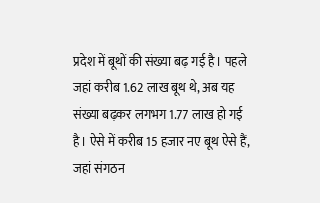प्रदेश में बूथों की संख्या बढ़ गई है। पहले जहां करीब 1.62 लाख बूथ थे, अब यह संख्या बढ़कर लगभग 1.77 लाख हो गई है। ऐसे में करीब 15 हजार नए बूथ ऐसे हैं, जहां संगठन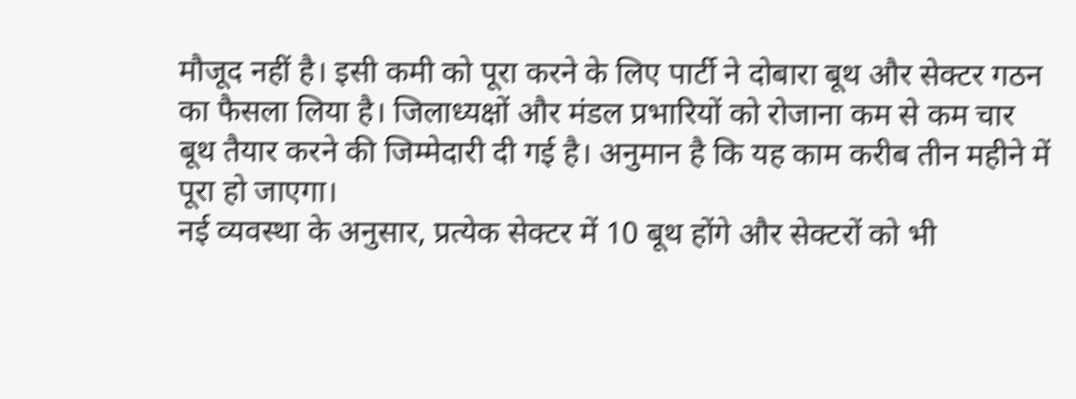मौजूद नहीं है। इसी कमी को पूरा करने के लिए पार्टी ने दोबारा बूथ और सेक्टर गठन का फैसला लिया है। जिलाध्यक्षों और मंडल प्रभारियों को रोजाना कम से कम चार बूथ तैयार करने की जिम्मेदारी दी गई है। अनुमान है कि यह काम करीब तीन महीने में पूरा हो जाएगा।
नई व्यवस्था के अनुसार, प्रत्येक सेक्टर में 10 बूथ होंगे और सेक्टरों को भी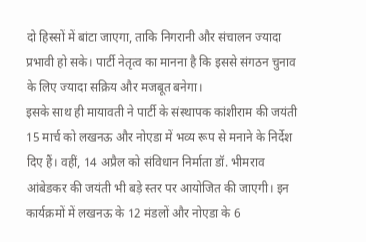दो हिस्सों में बांटा जाएगा, ताकि निगरानी और संचालन ज्यादा प्रभावी हो सके। पार्टी नेतृत्व का मानना है कि इससे संगठन चुनाव के लिए ज्यादा सक्रिय और मजबूत बनेगा।
इसके साथ ही मायावती ने पार्टी के संस्थापक कांशीराम की जयंती 15 मार्च को लखनऊ और नोएडा में भव्य रूप से मनाने के निर्देश दिए हैं। वहीं, 14 अप्रैल को संविधान निर्माता डॉ. भीमराव आंबेडकर की जयंती भी बड़े स्तर पर आयोजित की जाएगी। इन कार्यक्रमों में लखनऊ के 12 मंडलों और नोएडा के 6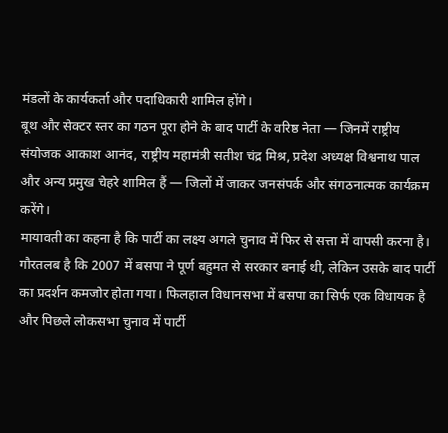मंडलों के कार्यकर्ता और पदाधिकारी शामिल होंगे।
बूथ और सेक्टर स्तर का गठन पूरा होने के बाद पार्टी के वरिष्ठ नेता — जिनमें राष्ट्रीय संयोजक आकाश आनंद, राष्ट्रीय महामंत्री सतीश चंद्र मिश्र, प्रदेश अध्यक्ष विश्वनाथ पाल और अन्य प्रमुख चेहरे शामिल हैं — जिलों में जाकर जनसंपर्क और संगठनात्मक कार्यक्रम करेंगे।
मायावती का कहना है कि पार्टी का लक्ष्य अगले चुनाव में फिर से सत्ता में वापसी करना है। गौरतलब है कि 2007 में बसपा ने पूर्ण बहुमत से सरकार बनाई थी, लेकिन उसके बाद पार्टी का प्रदर्शन कमजोर होता गया। फिलहाल विधानसभा में बसपा का सिर्फ एक विधायक है और पिछले लोकसभा चुनाव में पार्टी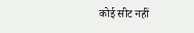कोई सीट नहीं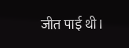जीत पाई थी।